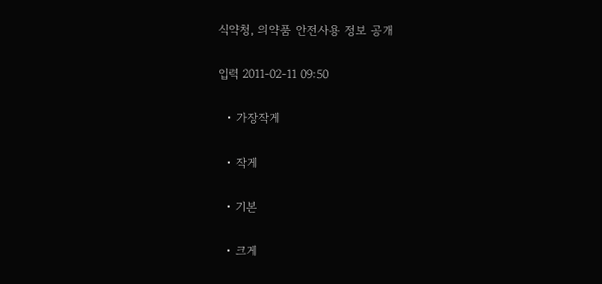식약청, 의약품 안전사용 정보 공개

입력 2011-02-11 09:50

  • 가장작게

  • 작게

  • 기본

  • 크게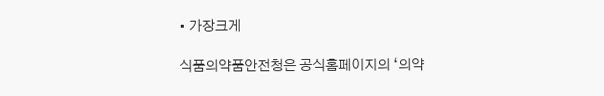• 가장크게

식품의약품안전청은 공식홈페이지의 ‘의약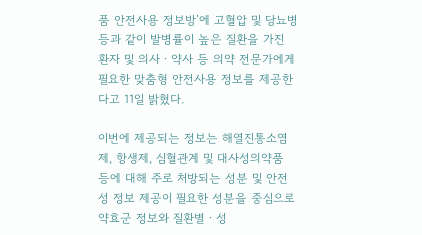품 안전사용 정보방’에 고혈압 및 당뇨병 등과 같이 발병률이 높은 질환을 가진 환자 및 의사ㆍ약사 등 의약 전문가에게 필요한 맞춤형 안전사용 정보를 제공한다고 11일 밝혔다.

이번에 제공되는 정보는 해열진통소염제, 항생제, 심혈관계 및 대사성의약품 등에 대해 주로 처방되는 성분 및 안전성 정보 제공이 필요한 성분을 중심으로 약효군 정보와 질환별ㆍ성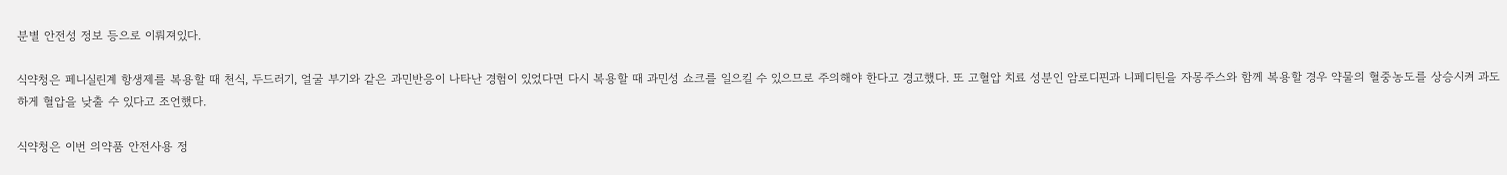분별 안전성 정보 등으로 이뤄져있다.

식약청은 페니실린계 항생제를 복용할 때 천식, 두드러기, 얼굴 부기와 같은 과민반응이 나타난 경험이 있었다면 다시 복용할 때 과민성 쇼크를 일으킬 수 있으므로 주의해야 한다고 경고했다. 또 고혈압 치료 성분인 암로디핀과 니페디틴을 자몽주스와 함께 복용할 경우 약물의 혈중농도를 상승시켜 과도하게 혈압을 낮출 수 있다고 조언했다.

식약청은 이번 의약품 안전사용 정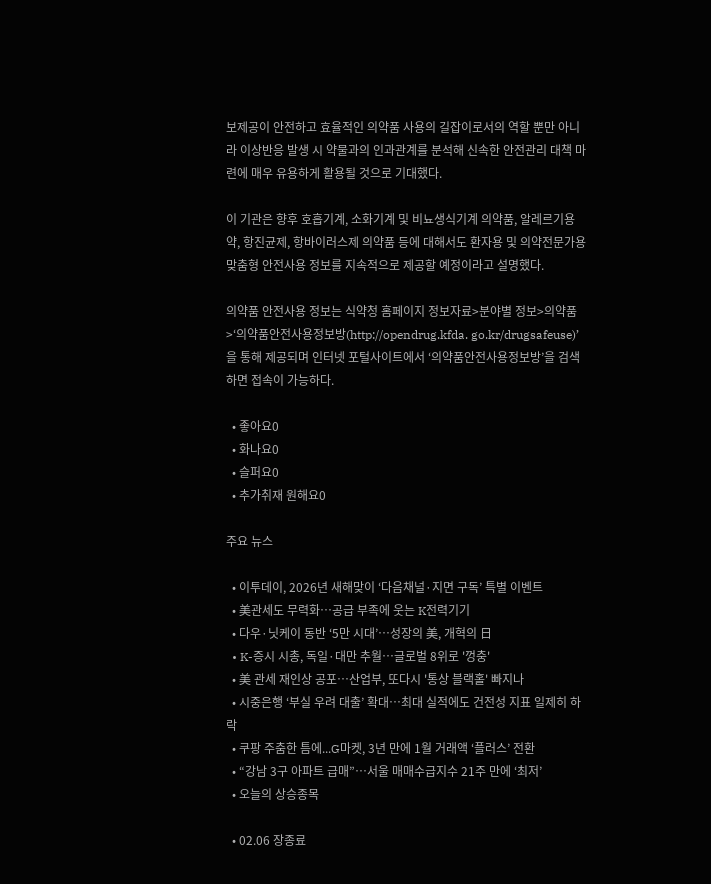보제공이 안전하고 효율적인 의약품 사용의 길잡이로서의 역할 뿐만 아니라 이상반응 발생 시 약물과의 인과관계를 분석해 신속한 안전관리 대책 마련에 매우 유용하게 활용될 것으로 기대했다.

이 기관은 향후 호흡기계, 소화기계 및 비뇨생식기계 의약품, 알레르기용약, 항진균제, 항바이러스제 의약품 등에 대해서도 환자용 및 의약전문가용 맞춤형 안전사용 정보를 지속적으로 제공할 예정이라고 설명했다.

의약품 안전사용 정보는 식약청 홈페이지 정보자료>분야별 정보>의약품>‘의약품안전사용정보방(http://opendrug.kfda. go.kr/drugsafeuse)’을 통해 제공되며 인터넷 포털사이트에서 ‘의약품안전사용정보방’을 검색하면 접속이 가능하다.

  • 좋아요0
  • 화나요0
  • 슬퍼요0
  • 추가취재 원해요0

주요 뉴스

  • 이투데이, 2026년 새해맞이 ‘다음채널·지면 구독’ 특별 이벤트
  • 美관세도 무력화…공급 부족에 웃는 K전력기기
  • 다우·닛케이 동반 ‘5만 시대’⋯성장의 美, 개혁의 日
  • K-증시 시총, 독일·대만 추월…글로벌 8위로 '껑충'
  • 美 관세 재인상 공포⋯산업부, 또다시 '통상 블랙홀' 빠지나
  • 시중은행 ‘부실 우려 대출’ 확대…최대 실적에도 건전성 지표 일제히 하락
  • 쿠팡 주춤한 틈에...G마켓, 3년 만에 1월 거래액 ‘플러스’ 전환
  • “강남 3구 아파트 급매”…서울 매매수급지수 21주 만에 ‘최저’
  • 오늘의 상승종목

  • 02.06 장종료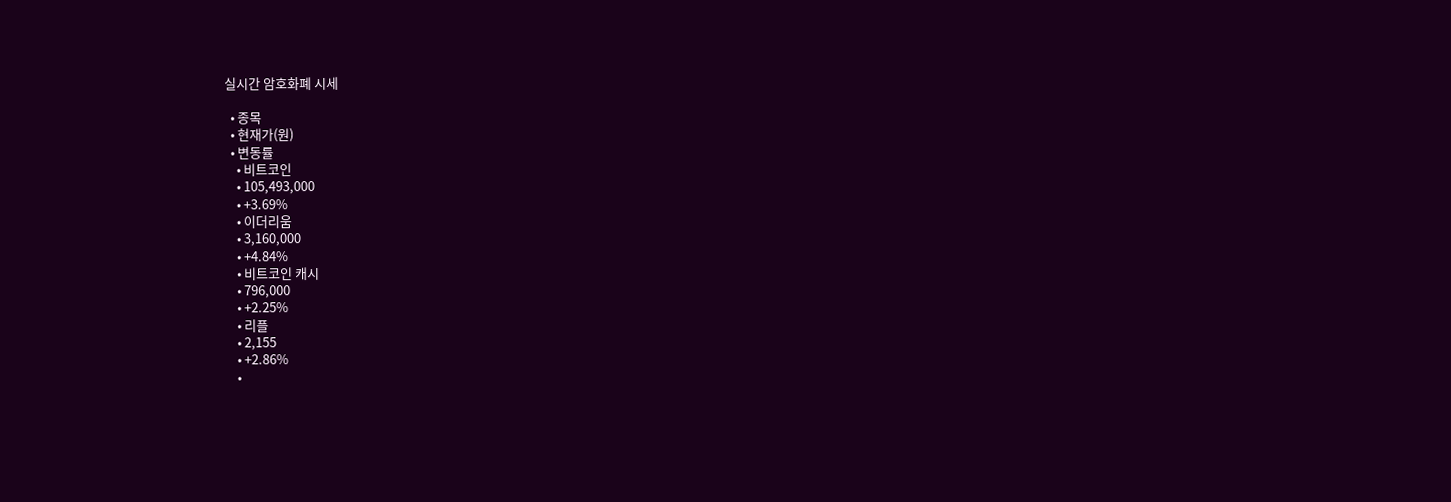실시간 암호화폐 시세

  • 종목
  • 현재가(원)
  • 변동률
    • 비트코인
    • 105,493,000
    • +3.69%
    • 이더리움
    • 3,160,000
    • +4.84%
    • 비트코인 캐시
    • 796,000
    • +2.25%
    • 리플
    • 2,155
    • +2.86%
    •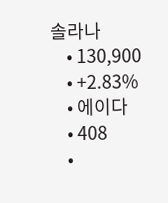솔라나
    • 130,900
    • +2.83%
    • 에이다
    • 408
    •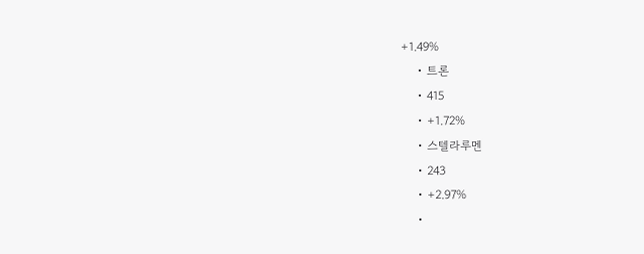+1.49%
    • 트론
    • 415
    • +1.72%
    • 스텔라루멘
    • 243
    • +2.97%
    •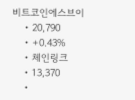비트코인에스브이
    • 20,790
    • +0.43%
    • 체인링크
    • 13,370
    •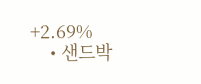+2.69%
    • 샌드박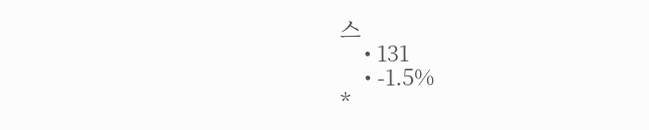스
    • 131
    • -1.5%
*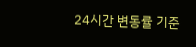24시간 변동률 기준